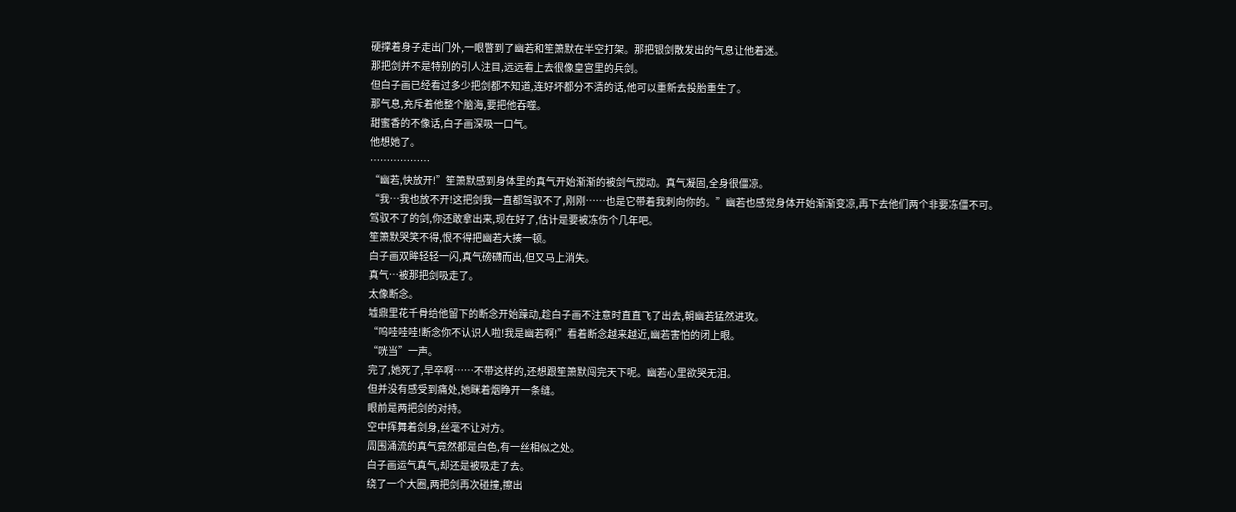硬撑着身子走出门外,一眼瞥到了幽若和笙箫默在半空打架。那把银剑散发出的气息让他着迷。
那把剑并不是特别的引人注目,远远看上去很像皇宫里的兵剑。
但白子画已经看过多少把剑都不知道,连好坏都分不清的话,他可以重新去投胎重生了。
那气息,充斥着他整个脑海,要把他吞噬。
甜蜜香的不像话,白子画深吸一口气。
他想她了。
………………
“幽若,快放开!”笙箫默感到身体里的真气开始渐渐的被剑气搅动。真气凝固,全身很僵凉。
“我…我也放不开!这把剑我一直都驾驭不了,刚刚……也是它带着我刺向你的。”幽若也感觉身体开始渐渐变凉,再下去他们两个非要冻僵不可。
驾驭不了的剑,你还敢拿出来,现在好了,估计是要被冻伤个几年吧。
笙箫默哭笑不得,恨不得把幽若大揍一顿。
白子画双眸轻轻一闪,真气磅礴而出,但又马上消失。
真气…被那把剑吸走了。
太像断念。
墟鼎里花千骨给他留下的断念开始躁动,趁白子画不注意时直直飞了出去,朝幽若猛然进攻。
“呜哇哇哇!断念你不认识人啦!我是幽若啊!”看着断念越来越近,幽若害怕的闭上眼。
“咣当”一声。
完了,她死了,早卒啊……不带这样的,还想跟笙箫默闯完天下呢。幽若心里欲哭无泪。
但并没有感受到痛处,她眯着烟睁开一条缝。
眼前是两把剑的对持。
空中挥舞着剑身,丝毫不让对方。
周围涌流的真气竟然都是白色,有一丝相似之处。
白子画运气真气,却还是被吸走了去。
绕了一个大圈,两把剑再次碰撞,擦出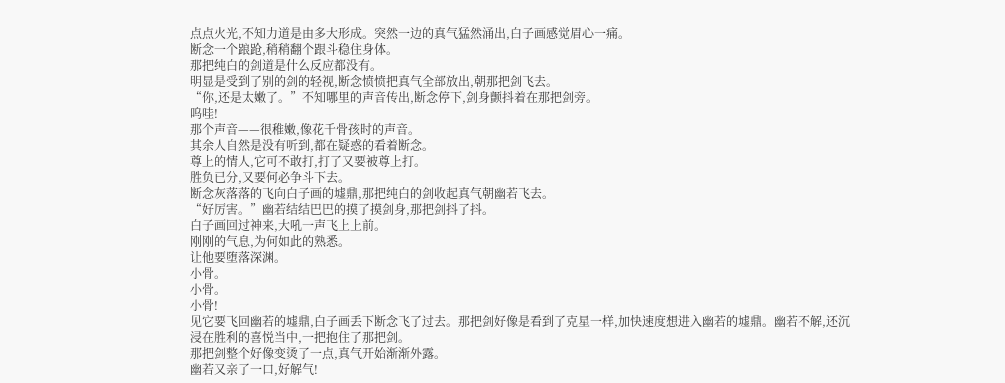点点火光,不知力道是由多大形成。突然一边的真气猛然涌出,白子画感觉眉心一痛。
断念一个踉跄,稍稍翻个跟斗稳住身体。
那把纯白的剑道是什么反应都没有。
明显是受到了别的剑的轻视,断念愤愤把真气全部放出,朝那把剑飞去。
“你,还是太嫩了。”不知哪里的声音传出,断念停下,剑身颤抖着在那把剑旁。
呜哇!
那个声音——很稚嫩,像花千骨孩时的声音。
其余人自然是没有听到,都在疑惑的看着断念。
尊上的情人,它可不敢打,打了又要被尊上打。
胜负已分,又要何必争斗下去。
断念灰落落的飞向白子画的墟鼎,那把纯白的剑收起真气朝幽若飞去。
“好厉害。”幽若结结巴巴的摸了摸剑身,那把剑抖了抖。
白子画回过神来,大吼一声飞上上前。
刚刚的气息,为何如此的熟悉。
让他要堕落深渊。
小骨。
小骨。
小骨!
见它要飞回幽若的墟鼎,白子画丢下断念飞了过去。那把剑好像是看到了克星一样,加快速度想进入幽若的墟鼎。幽若不解,还沉浸在胜利的喜悦当中,一把抱住了那把剑。
那把剑整个好像变烫了一点,真气开始渐渐外露。
幽若又亲了一口,好解气!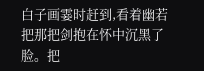白子画霎时赶到,看着幽若把那把剑抱在怀中沉黑了脸。把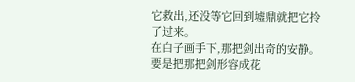它救出,还没等它回到墟鼎就把它拎了过来。
在白子画手下,那把剑出奇的安静。
要是把那把剑形容成花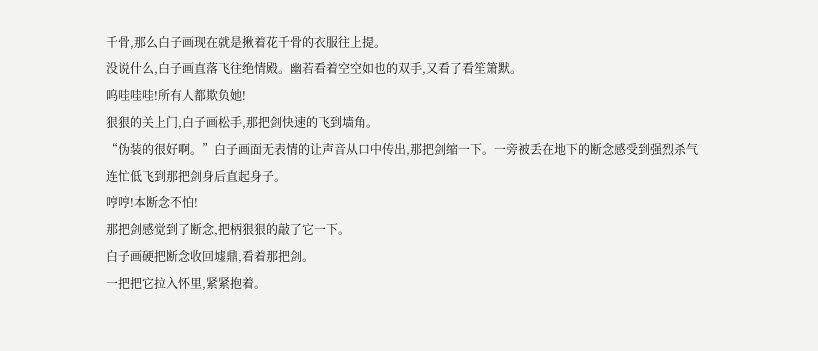千骨,那么白子画现在就是揪着花千骨的衣服往上提。
没说什么,白子画直落飞往绝情殿。幽若看着空空如也的双手,又看了看笙箫默。
呜哇哇哇!所有人都欺负她!
狠狠的关上门,白子画松手,那把剑快速的飞到墙角。
“伪装的很好啊。”白子画面无表情的让声音从口中传出,那把剑缩一下。一旁被丢在地下的断念感受到强烈杀气连忙低飞到那把剑身后直起身子。
哼哼!本断念不怕!
那把剑感觉到了断念,把柄狠狠的敲了它一下。
白子画硬把断念收回墟鼎,看着那把剑。
一把把它拉入怀里,紧紧抱着。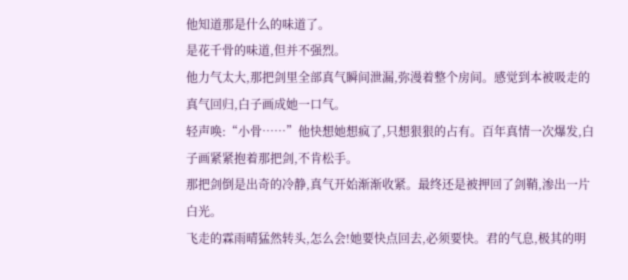他知道那是什么的味道了。
是花千骨的味道,但并不强烈。
他力气太大,那把剑里全部真气瞬间泄漏,弥漫着整个房间。感觉到本被吸走的真气回归,白子画成她一口气。
轻声唤:“小骨……”他快想她想疯了,只想狠狠的占有。百年真情一次爆发,白子画紧紧抱着那把剑,不肯松手。
那把剑倒是出奇的冷静,真气开始渐渐收紧。最终还是被押回了剑鞘,渗出一片白光。
飞走的霖雨晴猛然转头,怎么会!她要快点回去,必须要快。君的气息,极其的明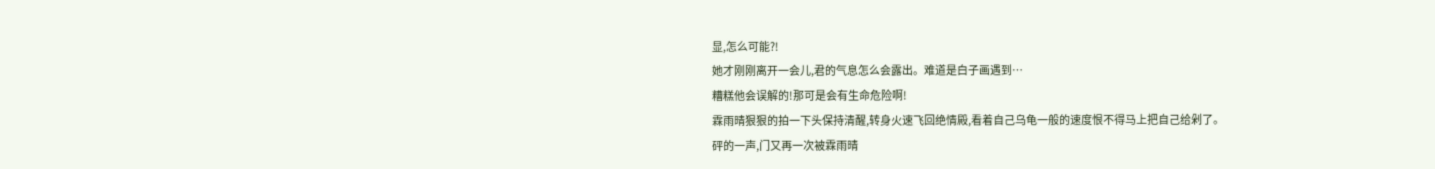显,怎么可能?!
她才刚刚离开一会儿,君的气息怎么会露出。难道是白子画遇到…
糟糕他会误解的!那可是会有生命危险啊!
霖雨晴狠狠的拍一下头保持清醒,转身火速飞回绝情殿,看着自己乌龟一般的速度恨不得马上把自己给剁了。
砰的一声,门又再一次被霖雨晴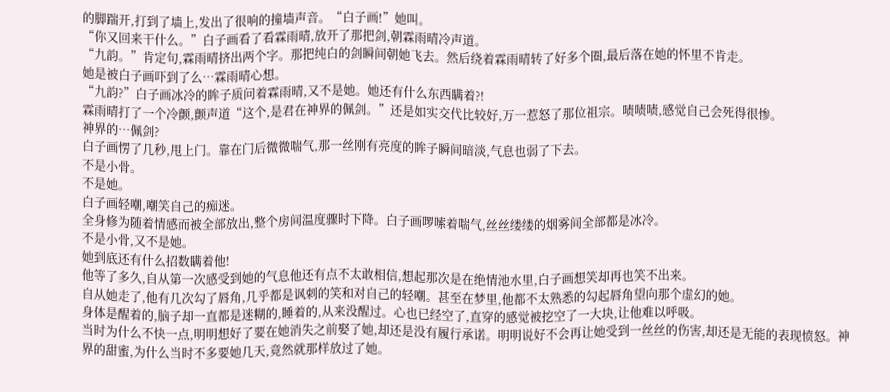的脚踹开,打到了墙上,发出了很响的撞墙声音。“白子画!”她叫。
“你又回来干什么。”白子画看了看霖雨晴,放开了那把剑,朝霖雨晴冷声道。
“九韵。”肯定句,霖雨晴挤出两个字。那把纯白的剑瞬间朝她飞去。然后绕着霖雨晴转了好多个圈,最后落在她的怀里不肯走。
她是被白子画吓到了么…霖雨晴心想。
“九韵?”白子画冰冷的眸子质问着霖雨晴,又不是她。她还有什么东西瞒着?!
霖雨晴打了一个冷颤,颤声道“这个,是君在神界的佩剑。”还是如实交代比较好,万一惹怒了那位祖宗。啧啧啧,感觉自己会死得很惨。
神界的…佩剑?
白子画愣了几秒,甩上门。靠在门后微微喘气,那一丝刚有亮度的眸子瞬间暗淡,气息也弱了下去。
不是小骨。
不是她。
白子画轻嘲,嘲笑自己的痴迷。
全身修为随着情感而被全部放出,整个房间温度骤时下降。白子画啰嗦着喘气,丝丝缕缕的烟雾间全部都是冰冷。
不是小骨,又不是她。
她到底还有什么招数瞒着他!
他等了多久,自从第一次感受到她的气息他还有点不太敢相信,想起那次是在绝情池水里,白子画想笑却再也笑不出来。
自从她走了,他有几次勾了唇角,几乎都是讽刺的笑和对自己的轻嘲。甚至在梦里,他都不太熟悉的勾起唇角望向那个虚幻的她。
身体是醒着的,脑子却一直都是迷糊的,睡着的,从来没醒过。心也已经空了,直穿的感觉被挖空了一大块,让他难以呼吸。
当时为什么不快一点,明明想好了要在她消失之前娶了她,却还是没有履行承诺。明明说好不会再让她受到一丝丝的伤害,却还是无能的表现愤怒。神界的甜蜜,为什么当时不多要她几天,竟然就那样放过了她。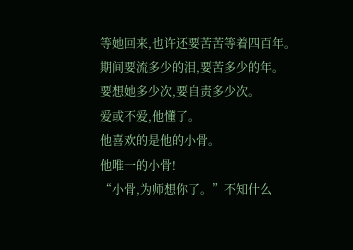等她回来,也许还要苦苦等着四百年。
期间要流多少的泪,要苦多少的年。
要想她多少次,要自责多少次。
爱或不爱,他懂了。
他喜欢的是他的小骨。
他唯一的小骨!
“小骨,为师想你了。”不知什么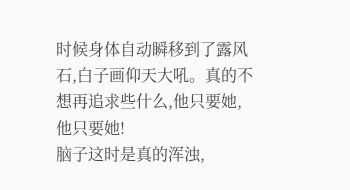时候身体自动瞬移到了露风石,白子画仰天大吼。真的不想再追求些什么,他只要她,他只要她!
脑子这时是真的浑浊,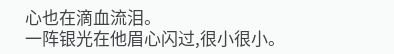心也在滴血流泪。
一阵银光在他眉心闪过,很小很小。